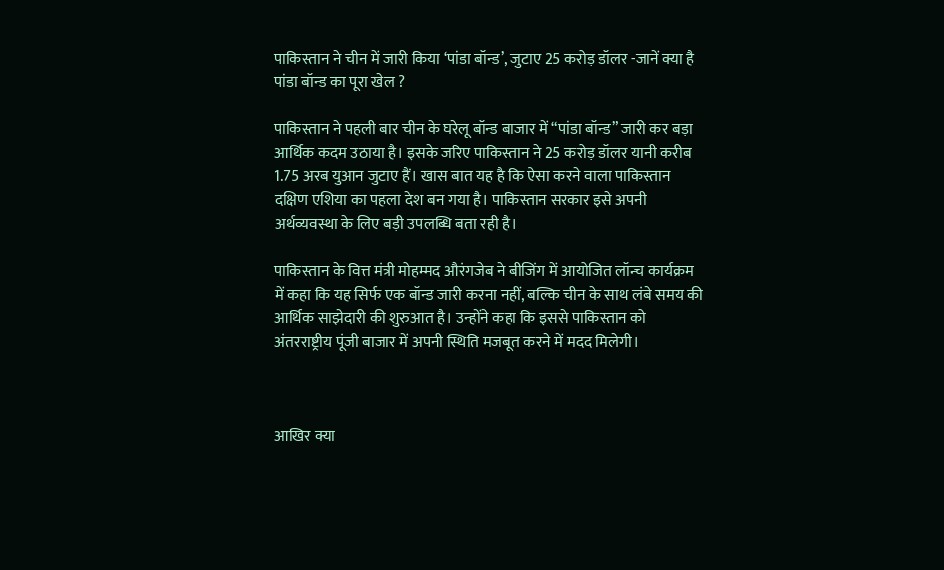पाकिस्तान ने चीन में जारी किया ‘पांडा बॉन्ड’, जुटाए 25 करोड़ डॉलर -जानें क्या है पांडा बॉन्ड का पूरा खेल ?

पाकिस्तान ने पहली बार चीन के घरेलू बॉन्ड बाजार में “पांडा बॉन्ड” जारी कर बड़ा आर्थिक कदम उठाया है। इसके जरिए पाकिस्तान ने 25 करोड़ डॉलर यानी करीब 1.75 अरब युआन जुटाए हैं। खास बात यह है कि ऐसा करने वाला पाकिस्तान दक्षिण एशिया का पहला देश बन गया है। पाकिस्तान सरकार इसे अपनी अर्थव्यवस्था के लिए बड़ी उपलब्धि बता रही है।

पाकिस्तान के वित्त मंत्री मोहम्मद औरंगजेब ने बीजिंग में आयोजित लॉन्च कार्यक्रम में कहा कि यह सिर्फ एक बॉन्ड जारी करना नहीं, बल्कि चीन के साथ लंबे समय की आर्थिक साझेदारी की शुरुआत है। उन्होंने कहा कि इससे पाकिस्तान को अंतरराष्ट्रीय पूंजी बाजार में अपनी स्थिति मजबूत करने में मदद मिलेगी।



आखिर क्या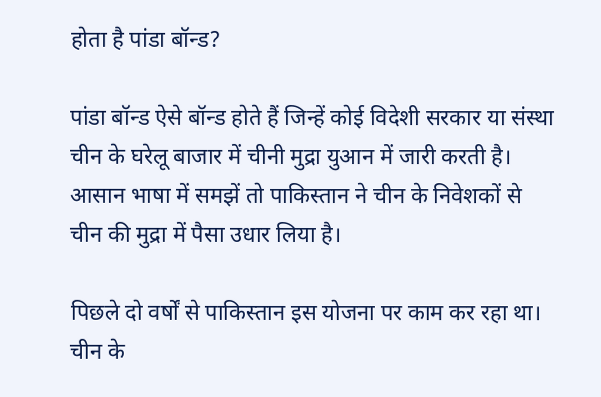होता है पांडा बॉन्ड?

पांडा बॉन्ड ऐसे बॉन्ड होते हैं जिन्हें कोई विदेशी सरकार या संस्था चीन के घरेलू बाजार में चीनी मुद्रा युआन में जारी करती है। आसान भाषा में समझें तो पाकिस्तान ने चीन के निवेशकों से चीन की मुद्रा में पैसा उधार लिया है।

पिछले दो वर्षों से पाकिस्तान इस योजना पर काम कर रहा था। चीन के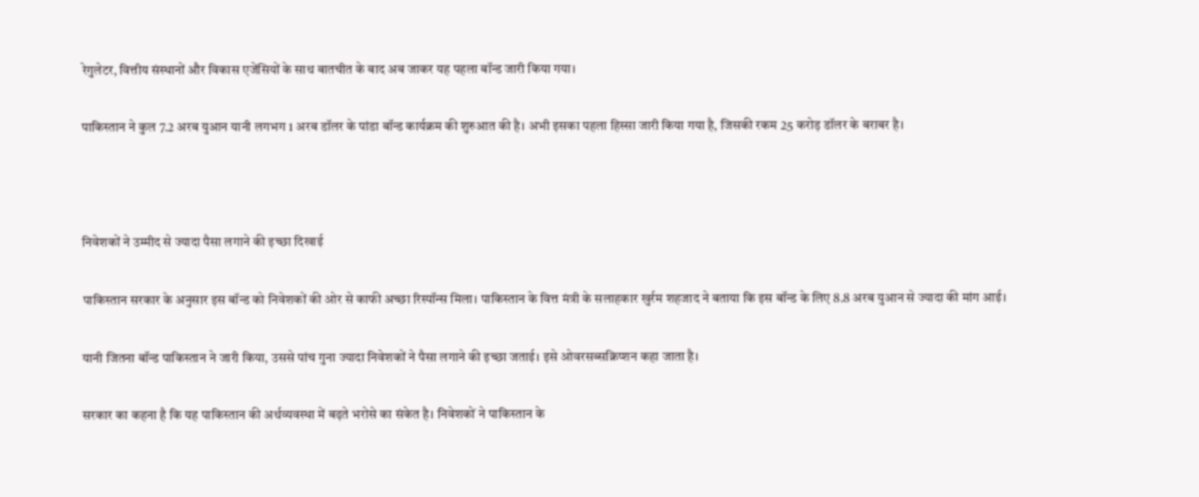रेगुलेटर, वित्तीय संस्थानों और विकास एजेंसियों के साथ बातचीत के बाद अब जाकर यह पहला बॉन्ड जारी किया गया।

पाकिस्तान ने कुल 7.2 अरब युआन यानी लगभग 1 अरब डॉलर के पांडा बॉन्ड कार्यक्रम की शुरुआत की है। अभी इसका पहला हिस्सा जारी किया गया है, जिसकी रकम 25 करोड़ डॉलर के बराबर है।



निवेशकों ने उम्मीद से ज्यादा पैसा लगाने की इच्छा दिखाई

पाकिस्तान सरकार के अनुसार इस बॉन्ड को निवेशकों की ओर से काफी अच्छा रिस्पॉन्स मिला। पाकिस्तान के वित्त मंत्री के सलाहकार खुर्रम शहजाद ने बताया कि इस बॉन्ड के लिए 8.8 अरब युआन से ज्यादा की मांग आई।

यानी जितना बॉन्ड पाकिस्तान ने जारी किया, उससे पांच गुना ज्यादा निवेशकों ने पैसा लगाने की इच्छा जताई। इसे ओवरसब्सक्रिप्शन कहा जाता है।

सरकार का कहना है कि यह पाकिस्तान की अर्थव्यवस्था में बढ़ते भरोसे का संकेत है। निवेशकों ने पाकिस्तान के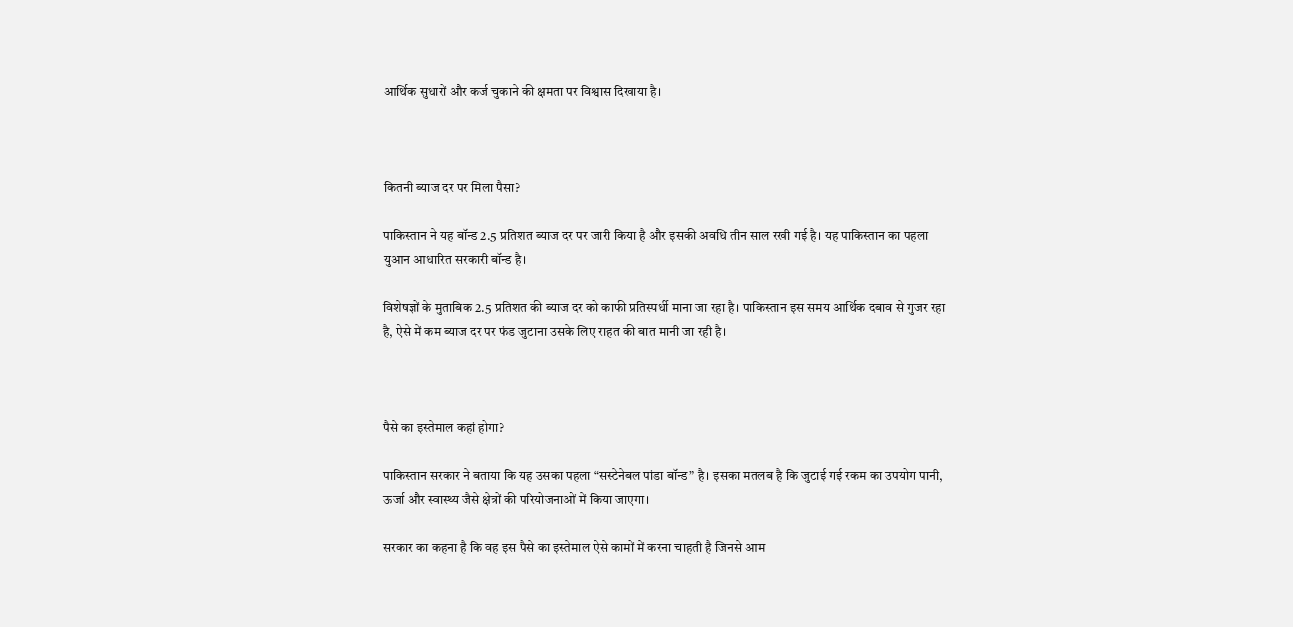आर्थिक सुधारों और कर्ज चुकाने की क्षमता पर विश्वास दिखाया है।



कितनी ब्याज दर पर मिला पैसा?

पाकिस्तान ने यह बॉन्ड 2.5 प्रतिशत ब्याज दर पर जारी किया है और इसकी अवधि तीन साल रखी गई है। यह पाकिस्तान का पहला युआन आधारित सरकारी बॉन्ड है।

विशेषज्ञों के मुताबिक 2.5 प्रतिशत की ब्याज दर को काफी प्रतिस्पर्धी माना जा रहा है। पाकिस्तान इस समय आर्थिक दबाव से गुजर रहा है, ऐसे में कम ब्याज दर पर फंड जुटाना उसके लिए राहत की बात मानी जा रही है।



पैसे का इस्तेमाल कहां होगा?

पाकिस्तान सरकार ने बताया कि यह उसका पहला “सस्टेनेबल पांडा बॉन्ड” है। इसका मतलब है कि जुटाई गई रकम का उपयोग पानी, ऊर्जा और स्वास्थ्य जैसे क्षेत्रों की परियोजनाओं में किया जाएगा।

सरकार का कहना है कि वह इस पैसे का इस्तेमाल ऐसे कामों में करना चाहती है जिनसे आम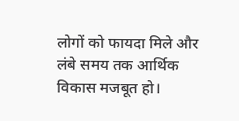लोगों को फायदा मिले और लंबे समय तक आर्थिक विकास मजबूत हो।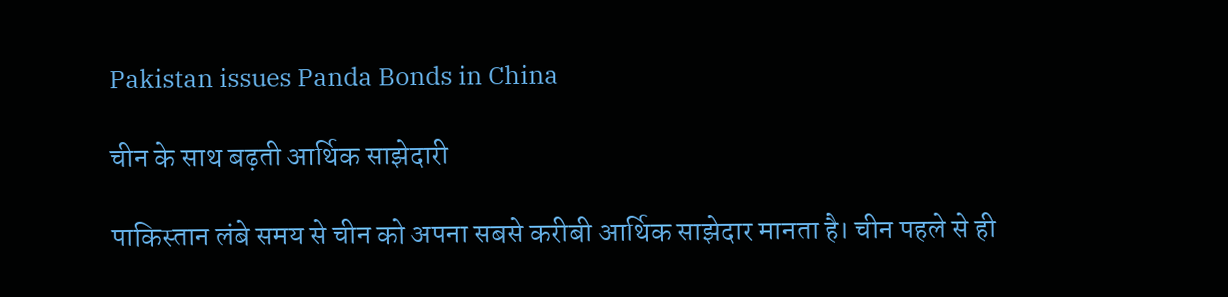Pakistan issues Panda Bonds in China

चीन के साथ बढ़ती आर्थिक साझेदारी

पाकिस्तान लंबे समय से चीन को अपना सबसे करीबी आर्थिक साझेदार मानता है। चीन पहले से ही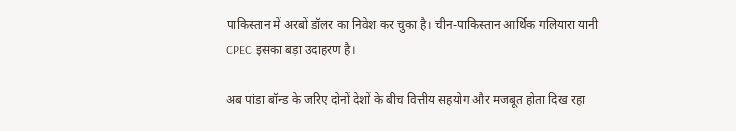पाकिस्तान में अरबों डॉलर का निवेश कर चुका है। चीन-पाकिस्तान आर्थिक गलियारा यानी CPEC इसका बड़ा उदाहरण है।

अब पांडा बॉन्ड के जरिए दोनों देशों के बीच वित्तीय सहयोग और मजबूत होता दिख रहा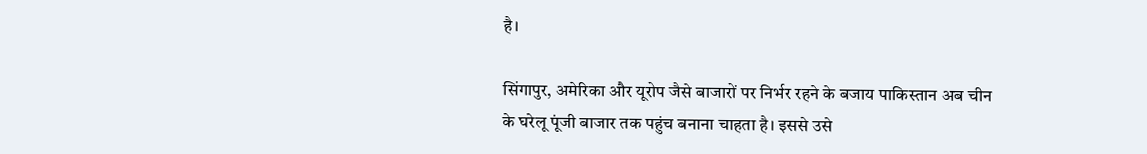है।

सिंगापुर, अमेरिका और यूरोप जैसे बाजारों पर निर्भर रहने के बजाय पाकिस्तान अब चीन के घरेलू पूंजी बाजार तक पहुंच बनाना चाहता है। इससे उसे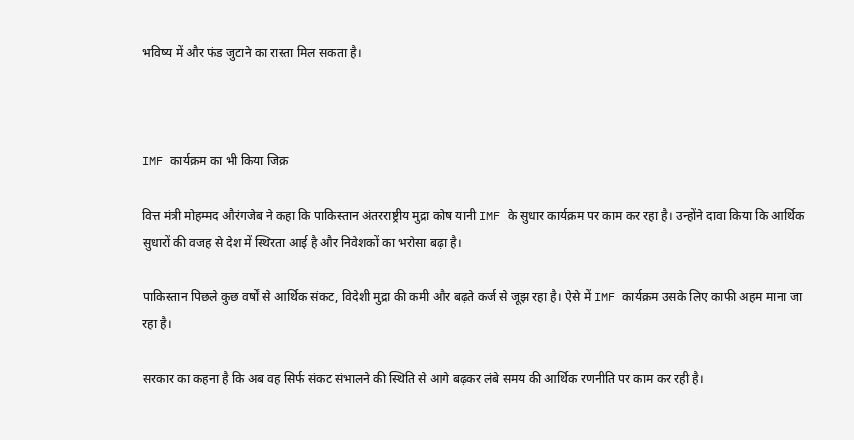भविष्य में और फंड जुटाने का रास्ता मिल सकता है।



IMF कार्यक्रम का भी किया जिक्र

वित्त मंत्री मोहम्मद औरंगजेब ने कहा कि पाकिस्तान अंतरराष्ट्रीय मुद्रा कोष यानी IMF के सुधार कार्यक्रम पर काम कर रहा है। उन्होंने दावा किया कि आर्थिक सुधारों की वजह से देश में स्थिरता आई है और निवेशकों का भरोसा बढ़ा है।

पाकिस्तान पिछले कुछ वर्षों से आर्थिक संकट, विदेशी मुद्रा की कमी और बढ़ते कर्ज से जूझ रहा है। ऐसे में IMF कार्यक्रम उसके लिए काफी अहम माना जा रहा है।

सरकार का कहना है कि अब वह सिर्फ संकट संभालने की स्थिति से आगे बढ़कर लंबे समय की आर्थिक रणनीति पर काम कर रही है।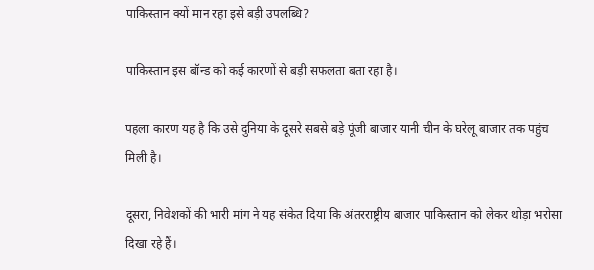पाकिस्तान क्यों मान रहा इसे बड़ी उपलब्धि?

पाकिस्तान इस बॉन्ड को कई कारणों से बड़ी सफलता बता रहा है।

पहला कारण यह है कि उसे दुनिया के दूसरे सबसे बड़े पूंजी बाजार यानी चीन के घरेलू बाजार तक पहुंच मिली है।

दूसरा, निवेशकों की भारी मांग ने यह संकेत दिया कि अंतरराष्ट्रीय बाजार पाकिस्तान को लेकर थोड़ा भरोसा दिखा रहे हैं।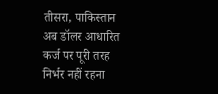तीसरा, पाकिस्तान अब डॉलर आधारित कर्ज पर पूरी तरह निर्भर नहीं रहना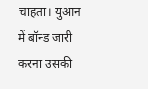चाहता। युआन में बॉन्ड जारी करना उसकी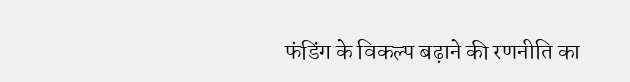फंडिंग के विकल्प बढ़ाने की रणनीति का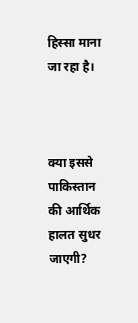हिस्सा माना जा रहा है।



क्या इससे पाकिस्तान की आर्थिक हालत सुधर जाएगी?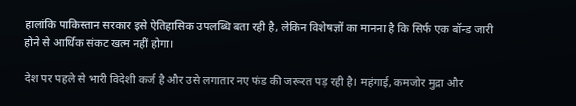हालांकि पाकिस्तान सरकार इसे ऐतिहासिक उपलब्धि बता रही है, लेकिन विशेषज्ञों का मानना है कि सिर्फ एक बॉन्ड जारी होने से आर्थिक संकट खत्म नहीं होगा।

देश पर पहले से भारी विदेशी कर्ज है और उसे लगातार नए फंड की जरूरत पड़ रही है। महंगाई, कमजोर मुद्रा और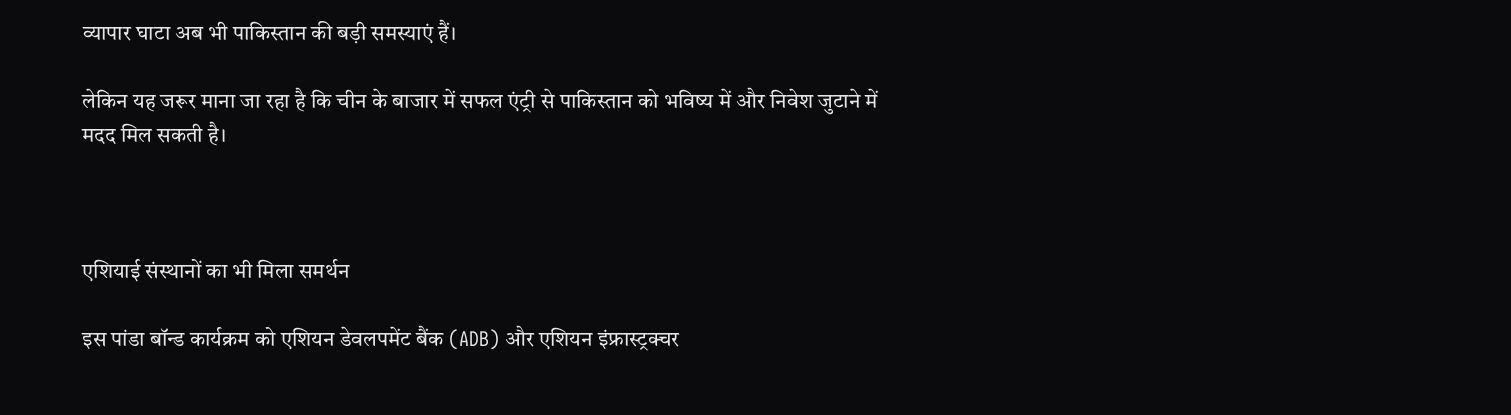व्यापार घाटा अब भी पाकिस्तान की बड़ी समस्याएं हैं।

लेकिन यह जरूर माना जा रहा है कि चीन के बाजार में सफल एंट्री से पाकिस्तान को भविष्य में और निवेश जुटाने में मदद मिल सकती है।



एशियाई संस्थानों का भी मिला समर्थन

इस पांडा बॉन्ड कार्यक्रम को एशियन डेवलपमेंट बैंक (ADB) और एशियन इंफ्रास्ट्रक्चर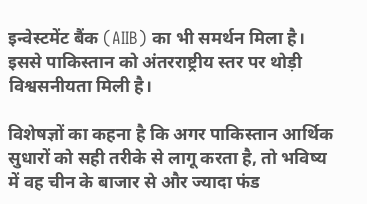इन्वेस्टमेंट बैंक (AIIB) का भी समर्थन मिला है। इससे पाकिस्तान को अंतरराष्ट्रीय स्तर पर थोड़ी विश्वसनीयता मिली है।

विशेषज्ञों का कहना है कि अगर पाकिस्तान आर्थिक सुधारों को सही तरीके से लागू करता है, तो भविष्य में वह चीन के बाजार से और ज्यादा फंड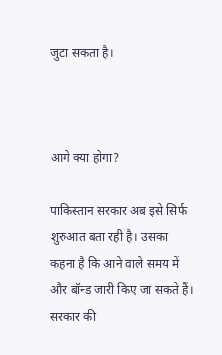जुटा सकता है।



आगे क्या होगा?

पाकिस्तान सरकार अब इसे सिर्फ शुरुआत बता रही है। उसका कहना है कि आने वाले समय में और बॉन्ड जारी किए जा सकते हैं। सरकार की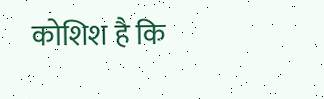कोशिश है कि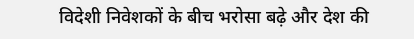विदेशी निवेशकों के बीच भरोसा बढ़े और देश की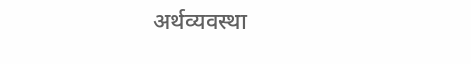अर्थव्यवस्था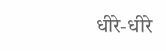धीरे-धीरे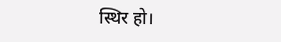स्थिर हो।